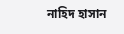নাহিদ হাসান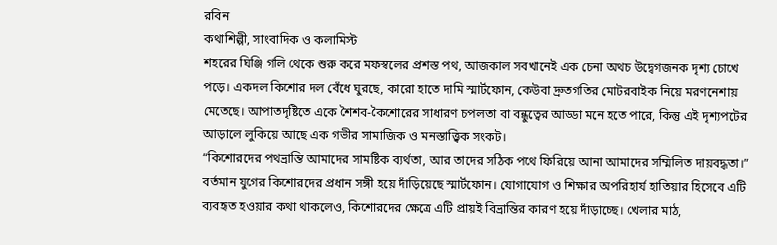রবিন
কথাশিল্পী, সাংবাদিক ও কলামিস্ট
শহরের ঘিঞ্জি গলি থেকে শুরু করে মফস্বলের প্রশস্ত পথ, আজকাল সবখানেই এক চেনা অথচ উদ্বেগজনক দৃশ্য চোখে পড়ে। একদল কিশোর দল বেঁধে ঘুরছে, কারো হাতে দামি স্মার্টফোন, কেউবা দ্রুতগতির মোটরবাইক নিয়ে মরণনেশায় মেতেছে। আপাতদৃষ্টিতে একে শৈশব-কৈশোরের সাধারণ চপলতা বা বন্ধুত্বের আড্ডা মনে হতে পারে, কিন্তু এই দৃশ্যপটের আড়ালে লুকিয়ে আছে এক গভীর সামাজিক ও মনস্তাত্ত্বিক সংকট।
“কিশোরদের পথভ্রান্তি আমাদের সামষ্টিক ব্যর্থতা, আর তাদের সঠিক পথে ফিরিয়ে আনা আমাদের সম্মিলিত দায়বদ্ধতা।”
বর্তমান যুগের কিশোরদের প্রধান সঙ্গী হয়ে দাঁড়িয়েছে স্মার্টফোন। যোগাযোগ ও শিক্ষার অপরিহার্য হাতিয়ার হিসেবে এটি ব্যবহৃত হওয়ার কথা থাকলেও, কিশোরদের ক্ষেত্রে এটি প্রায়ই বিভ্রান্তির কারণ হয়ে দাঁড়াচ্ছে। খেলার মাঠ,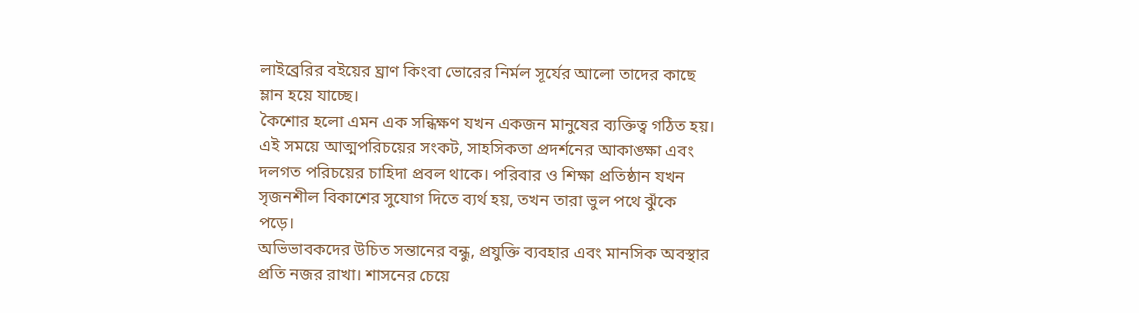লাইব্রেরির বইয়ের ঘ্রাণ কিংবা ভোরের নির্মল সূর্যের আলো তাদের কাছে ম্লান হয়ে যাচ্ছে।
কৈশোর হলো এমন এক সন্ধিক্ষণ যখন একজন মানুষের ব্যক্তিত্ব গঠিত হয়। এই সময়ে আত্মপরিচয়ের সংকট, সাহসিকতা প্রদর্শনের আকাঙ্ক্ষা এবং দলগত পরিচয়ের চাহিদা প্রবল থাকে। পরিবার ও শিক্ষা প্রতিষ্ঠান যখন সৃজনশীল বিকাশের সুযোগ দিতে ব্যর্থ হয়, তখন তারা ভুল পথে ঝুঁকে পড়ে।
অভিভাবকদের উচিত সন্তানের বন্ধু, প্রযুক্তি ব্যবহার এবং মানসিক অবস্থার প্রতি নজর রাখা। শাসনের চেয়ে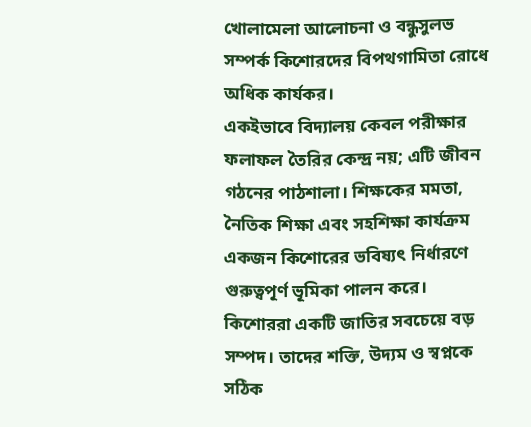খোলামেলা আলোচনা ও বন্ধুসুলভ সম্পর্ক কিশোরদের বিপথগামিতা রোধে অধিক কার্যকর।
একইভাবে বিদ্যালয় কেবল পরীক্ষার ফলাফল তৈরির কেন্দ্র নয়; এটি জীবন গঠনের পাঠশালা। শিক্ষকের মমতা, নৈতিক শিক্ষা এবং সহশিক্ষা কার্যক্রম একজন কিশোরের ভবিষ্যৎ নির্ধারণে গুরুত্বপূর্ণ ভূমিকা পালন করে।
কিশোররা একটি জাতির সবচেয়ে বড় সম্পদ। তাদের শক্তি, উদ্যম ও স্বপ্নকে সঠিক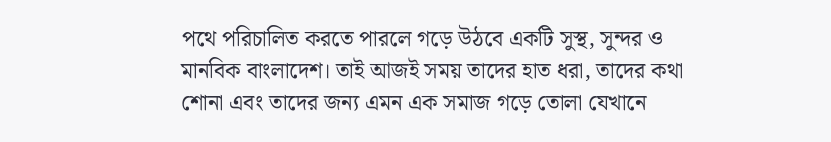পথে পরিচালিত করতে পারলে গড়ে উঠবে একটি সুস্থ, সুন্দর ও মানবিক বাংলাদেশ। তাই আজই সময় তাদের হাত ধরা, তাদের কথা শোনা এবং তাদের জন্য এমন এক সমাজ গড়ে তোলা যেখানে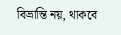বিভ্রান্তি নয়, থাকবে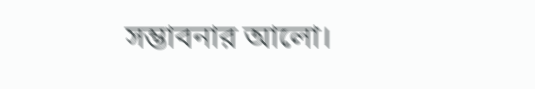সম্ভাবনার আলো।